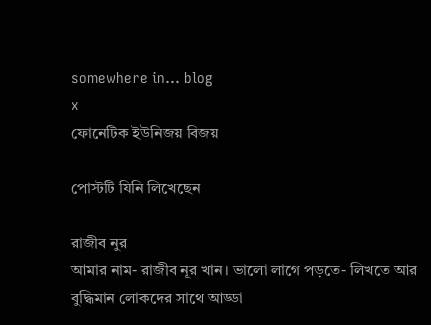somewhere in... blog
x
ফোনেটিক ইউনিজয় বিজয়

পোস্টটি যিনি লিখেছেন

রাজীব নুর
আমার নাম- রাজীব নূর খান। ভালো লাগে পড়তে- লিখতে আর বুদ্ধিমান লোকদের সাথে আড্ডা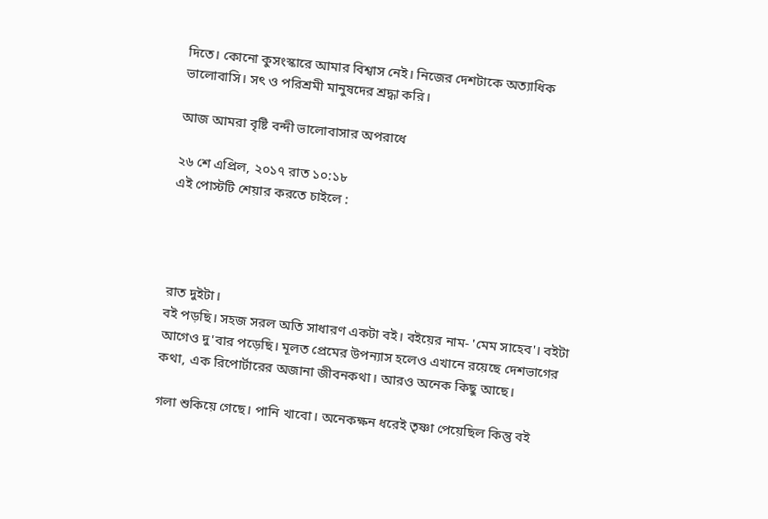দিতে। কোনো কুসংস্কারে আমার বিশ্বাস নেই। নিজের দেশটাকে অত্যাধিক ভালোবাসি। সৎ ও পরিশ্রমী মানুষদের শ্রদ্ধা করি।

আজ আমরা বৃষ্টি বন্দী ভালোবাসার অপরাধে

২৬ শে এপ্রিল, ২০১৭ রাত ১০:১৮
এই পোস্টটি শেয়ার করতে চাইলে :




রাত দুইটা।
বই পড়ছি। সহজ সরল অতি সাধারণ একটা বই। বইয়ের নাম- 'মেম সাহেব'। বইটা আগেও দু'বার পড়েছি। মূলত প্রেমের উপন্যাস হলেও এখানে রয়েছে দেশভাগের কথা, এক রিপোর্টারের অজানা জীবনকথা। আরও অনেক কিছু আছে।

গলা শুকিয়ে গেছে। পানি খাবো। অনেকক্ষন ধরেই তৃষ্ণা পেয়েছিল কিন্তু বই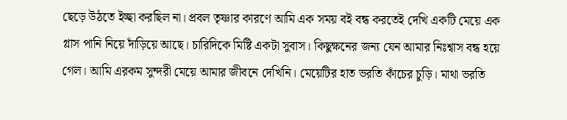ছেড়ে উঠতে ইচ্ছা করছিল না। প্রবল তৃষ্ণার কারণে আমি এক সময় বই বন্ধ করতেই দেখি একটি মেয়ে এক গ্লাস পানি নিয়ে দাঁড়িয়ে আছে। চারিদিকে মিষ্টি একটা সুবাস। কিছুক্ষনের জন্য যেন আমার নিঃশ্বাস বন্ধ হয়ে গেল। আমি এরকম সুন্দরী মেয়ে আমার জীবনে দেখিনি। মেয়েটির হাত ভরতি কাঁচের চুড়ি। মাথা ভরতি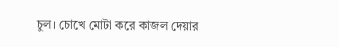চুল। চোখে মোটা করে কাজল দেয়ার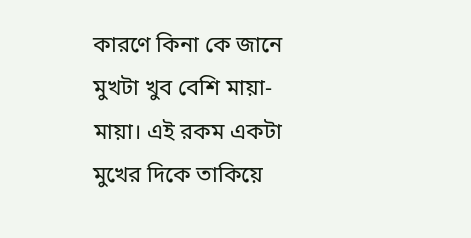কারণে কিনা কে জানে মুখটা খুব বেশি মায়া-মায়া। এই রকম একটা মুখের দিকে তাকিয়ে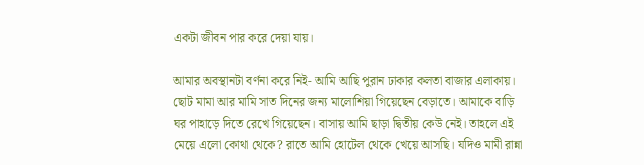একটা জীবন পার করে দেয়া যায়।

আমার অবস্থানটা বর্ণনা করে নিই- আমি আছি পুরান ঢাকার কলতা বাজার এলাকায়। ছোট মামা আর মামি সাত দিনের জন্য মালোশিয়া গিয়েছেন বেড়াতে। আমাকে বাড়ি ঘর পাহাড়ে দিতে রেখে গিয়েছেন। বাসায় আমি ছাড়া দ্বিতীয় কেউ নেই। তাহলে এই মেয়ে এলো কোথা থেকে? রাতে আমি হোটেল থেকে খেয়ে আসছি। যদিও মামী রান্না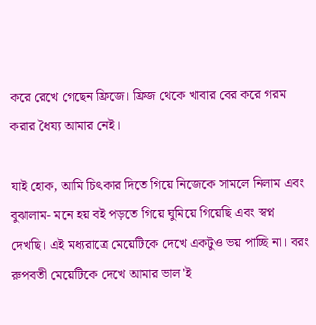করে রেখে গেছেন ফ্রিজে। ফ্রিজ থেকে খাবার বের করে গরম করার ধৈয্য আমার নেই।

যাই হোক, আমি চিৎকার দিতে গিয়ে নিজেকে সামলে নিলাম এবং বুঝালাম- মনে হয় বই পড়তে গিয়ে ঘুমিয়ে গিয়েছি এবং স্বপ্ন দেখছি। এই মধ্যরাত্রে মেয়েটিকে দেখে একটুও ভয় পাচ্ছি না। বরং রুপবতী মেয়েটিকে দেখে আমার ভাল'ই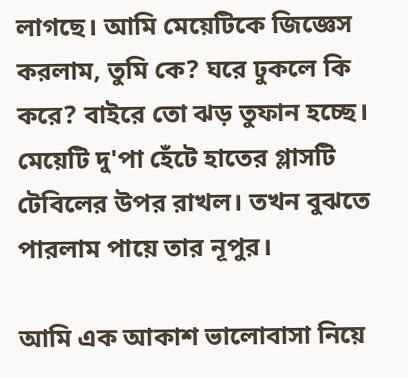লাগছে। আমি মেয়েটিকে জিজ্ঞেস করলাম, তুমি কে? ঘরে ঢুকলে কি করে? বাইরে তো ঝড় তুফান হচ্ছে। মেয়েটি দু'পা হেঁটে হাতের গ্লাসটি টেবিলের উপর রাখল। তখন বুঝতে পারলাম পায়ে তার নূপুর।

আমি এক আকাশ ভালোবাসা নিয়ে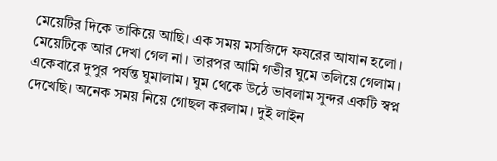মেয়েটির দিকে তাকিয়ে আছি। এক সময় মসজিদে ফযরের আযান হলো। মেয়েটিকে আর দেখা গেল না। তারপর আমি গভীর ঘুমে তলিয়ে গেলাম। একেবারে দুপুর পর্যন্ত ঘুমালাম। ঘুম থেকে উঠে ভাবলাম সুন্দর একটি স্বপ্ন দেখেছি। অনেক সময় নিয়ে গোছল করলাম। দুই লাইন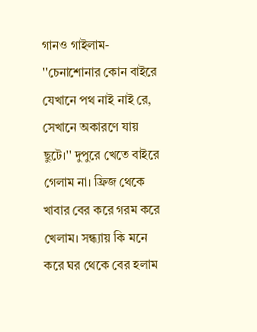গানও গাইলাম- ''চেনাশোনার কোন বাইরে যেখানে পথ নাই নাই রে, সেখানে অকারণে যায় ছুটে।'' দুপুরে খেতে বাইরে গেলাম না। ফ্রিজ থেকে খাবার বের করে গরম করে খেলাম। সন্ধ্যায় কি মনে করে ঘর থেকে বের হলাম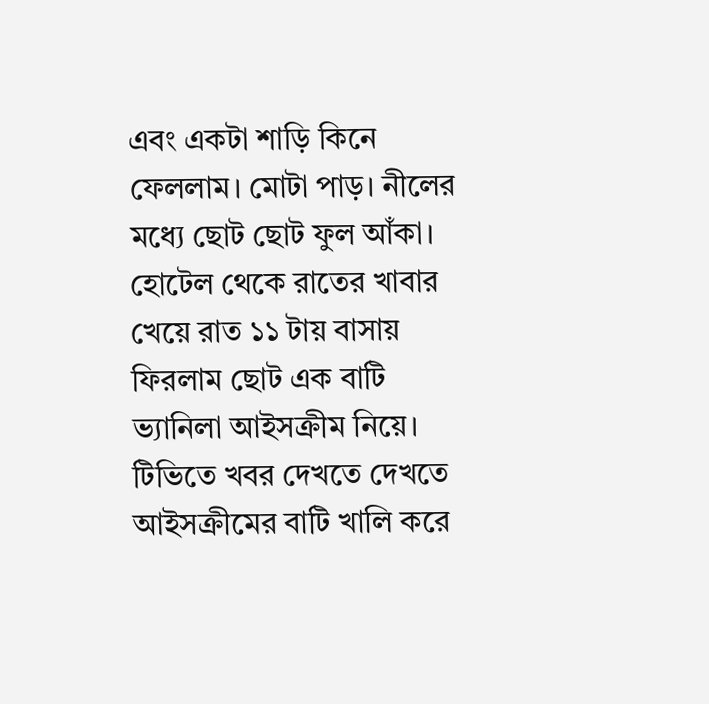এবং একটা শাড়ি কিনে ফেললাম। মোটা পাড়। নীলের মধ্যে ছোট ছোট ফুল আঁকা। হোটেল থেকে রাতের খাবার খেয়ে রাত ১১ টায় বাসায় ফিরলাম ছোট এক বাটি ভ্যানিলা আইসক্রীম নিয়ে। টিভিতে খবর দেখতে দেখতে আইসক্রীমের বাটি খালি করে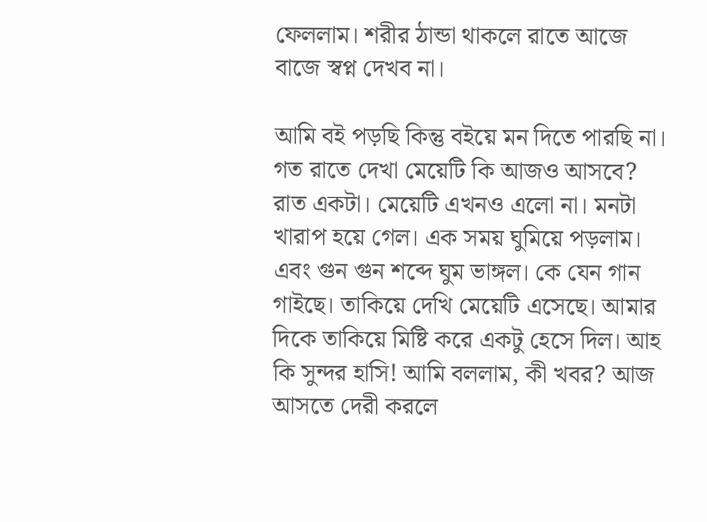ফেললাম। শরীর ঠান্ডা থাকলে রাতে আজে বাজে স্বপ্ন দেখব না।

আমি বই পড়ছি কিন্তু বইয়ে মন দিতে পারছি না। গত রাতে দেখা মেয়েটি কি আজও আসবে? রাত একটা। মেয়েটি এখনও এলো না। মনটা খারাপ হয়ে গেল। এক সময় ঘুমিয়ে পড়লাম। এবং গুন গুন শব্দে ঘুম ভাঙ্গল। কে যেন গান গাইছে। তাকিয়ে দেখি মেয়েটি এসেছে। আমার দিকে তাকিয়ে মিষ্টি করে একটু হেসে দিল। আহ কি সুন্দর হাসি! আমি বললাম, কী খবর? আজ আসতে দেরী করলে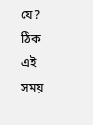যে? ঠিক এই সময়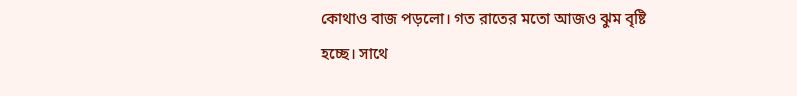কোথাও বাজ পড়লো। গত রাতের মতো আজও ঝুম বৃষ্টি হচ্ছে। সাথে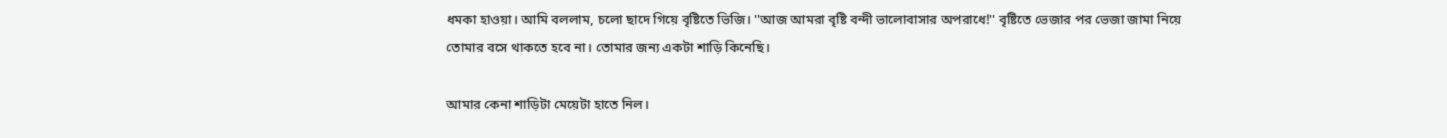ধমকা হাওয়া। আমি বললাম, চলো ছাদে গিয়ে বৃষ্টিতে ভিজি। ''আজ আমরা বৃষ্টি বন্দী ভালোবাসার অপরাধে!'' বৃষ্টিতে ভেজার পর ভেজা জামা নিয়ে তোমার বসে থাকতে হবে না। তোমার জন্য একটা শাড়ি কিনেছি।

আমার কেনা শাড়িটা মেয়েটা হাতে নিল।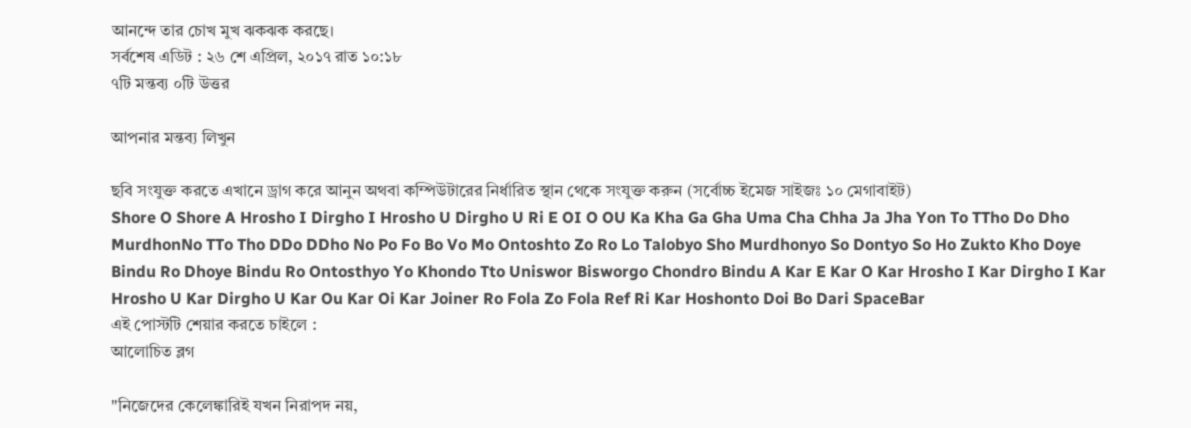আনন্দে তার চোখ মুখ ঝকঝক করছে।
সর্বশেষ এডিট : ২৬ শে এপ্রিল, ২০১৭ রাত ১০:১৮
৭টি মন্তব্য ০টি উত্তর

আপনার মন্তব্য লিখুন

ছবি সংযুক্ত করতে এখানে ড্রাগ করে আনুন অথবা কম্পিউটারের নির্ধারিত স্থান থেকে সংযুক্ত করুন (সর্বোচ্চ ইমেজ সাইজঃ ১০ মেগাবাইট)
Shore O Shore A Hrosho I Dirgho I Hrosho U Dirgho U Ri E OI O OU Ka Kha Ga Gha Uma Cha Chha Ja Jha Yon To TTho Do Dho MurdhonNo TTo Tho DDo DDho No Po Fo Bo Vo Mo Ontoshto Zo Ro Lo Talobyo Sho Murdhonyo So Dontyo So Ho Zukto Kho Doye Bindu Ro Dhoye Bindu Ro Ontosthyo Yo Khondo Tto Uniswor Bisworgo Chondro Bindu A Kar E Kar O Kar Hrosho I Kar Dirgho I Kar Hrosho U Kar Dirgho U Kar Ou Kar Oi Kar Joiner Ro Fola Zo Fola Ref Ri Kar Hoshonto Doi Bo Dari SpaceBar
এই পোস্টটি শেয়ার করতে চাইলে :
আলোচিত ব্লগ

"নিজেদের কেলেঙ্কারিই যখন নিরাপদ নয়,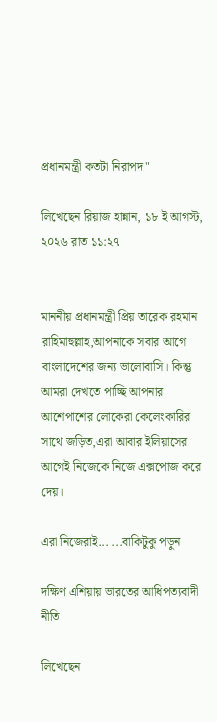প্রধানমন্ত্রী কতটা নিরাপদ"

লিখেছেন রিয়াজ হান্নান, ১৮ ই আগস্ট, ২০২৬ রাত ১১:২৭


মাননীয় প্রধানমন্ত্রী প্রিয় তারেক রহমান রাহিমাহুল্লাহ,আপনাকে সবার আগে বাংলাদেশের জন্য ভালোবাসি। কিন্তু আমরা দেখতে পাচ্ছি আপনার আশেপাশের লোকেরা কেলেংকারির সাথে জড়িত,এরা আবার ইলিয়াসের আগেই নিজেকে নিজে এক্সপোজ করে দেয়।

এরা নিজেরাই... ...বাকিটুকু পড়ুন

দক্ষিণ এশিয়ায় ভারতের আধিপত্যবাদী নীতি

লিখেছেন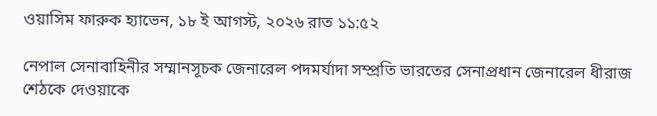ওয়াসিম ফারুক হ্যাভেন, ১৮ ই আগস্ট, ২০২৬ রাত ১১:৫২

নেপাল সেনাবাহিনীর সম্মানসূচক জেনারেল পদমর্যাদা সম্প্রতি ভারতের সেনাপ্রধান জেনারেল ধীরাজ শেঠকে দেওয়াকে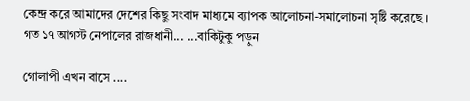কেন্দ্র করে আমাদের দেশের কিছু সংবাদ মাধ্যমে ব্যাপক আলোচনা-সমালোচনা সৃষ্টি করেছে ।
গত ১৭ আগস্ট নেপালের রাজধানী... ...বাকিটুকু পড়ুন

গোলাপী এখন বাসে ....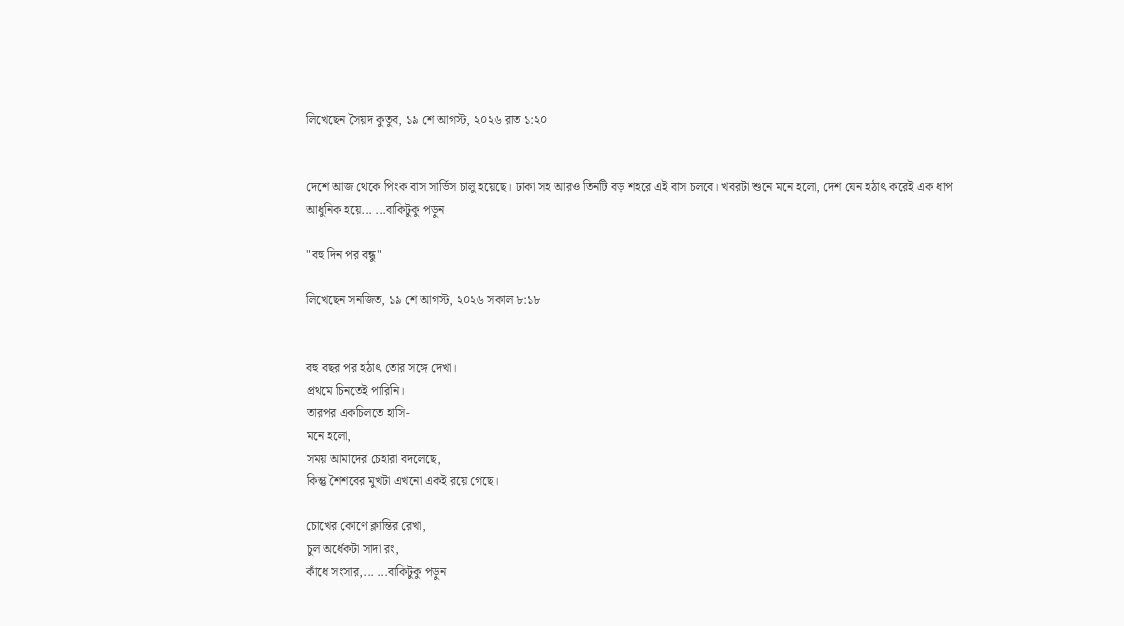লিখেছেন সৈয়দ কুতুব, ১৯ শে আগস্ট, ২০২৬ রাত ১:২০


দেশে আজ থেকে পিংক বাস সার্ভিস চালু হয়েছে। ঢাকা সহ আরও তিনটি বড় শহরে এই বাস চলবে। খবরটা শুনে মনে হলো, দেশ যেন হঠাৎ করেই এক ধাপ আধুনিক হয়ে... ...বাকিটুকু পড়ুন

"বহু দিন পর বন্ধু"

লিখেছেন সনজিত, ১৯ শে আগস্ট, ২০২৬ সকাল ৮:১৮


বহু বছর পর হঠাৎ তোর সঙ্গে দেখা।
প্রথমে চিনতেই পারিনি।
তারপর একচিলতে হাসি-
মনে হলো,
সময় আমাদের চেহারা বদলেছে,
কিন্তু শৈশবের মুখটা এখনো একই রয়ে গেছে।

চোখের কোণে ক্লান্তির রেখা,
চুল অর্ধেকটা সাদা রং,
কাঁধে সংসার,... ...বাকিটুকু পড়ুন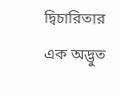দ্বিচারিতার এক অদ্ভুত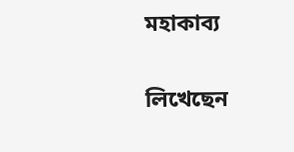মহাকাব্য

লিখেছেন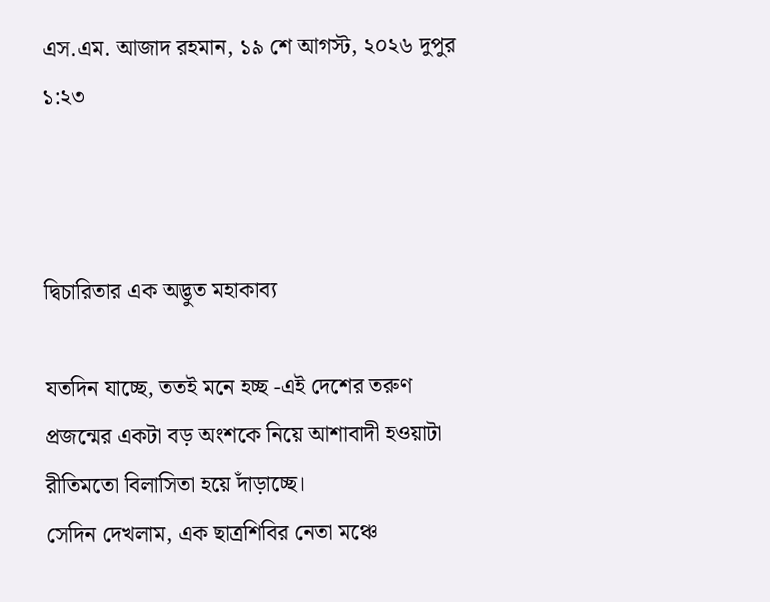এস.এম. আজাদ রহমান, ১৯ শে আগস্ট, ২০২৬ দুপুর ১:২৩



দ্বিচারিতার এক অদ্ভুত মহাকাব্য

যতদিন যাচ্ছে, ততই মনে হচ্ছ -এই দেশের তরুণ প্রজন্মের একটা বড় অংশকে নিয়ে আশাবাদী হওয়াটা রীতিমতো বিলাসিতা হয়ে দাঁড়াচ্ছে।
সেদিন দেখলাম, এক ছাত্রশিবির নেতা মঞ্চে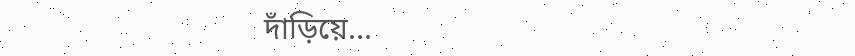দাঁড়িয়ে...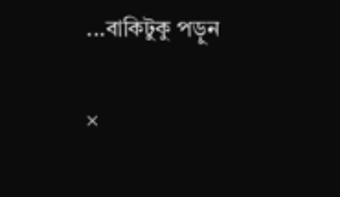...বাকিটুকু পড়ুন

×